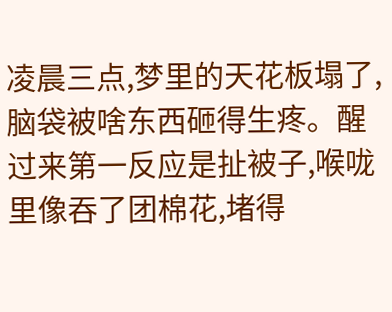凌晨三点,梦里的天花板塌了,脑袋被啥东西砸得生疼。醒过来第一反应是扯被子,喉咙里像吞了团棉花,堵得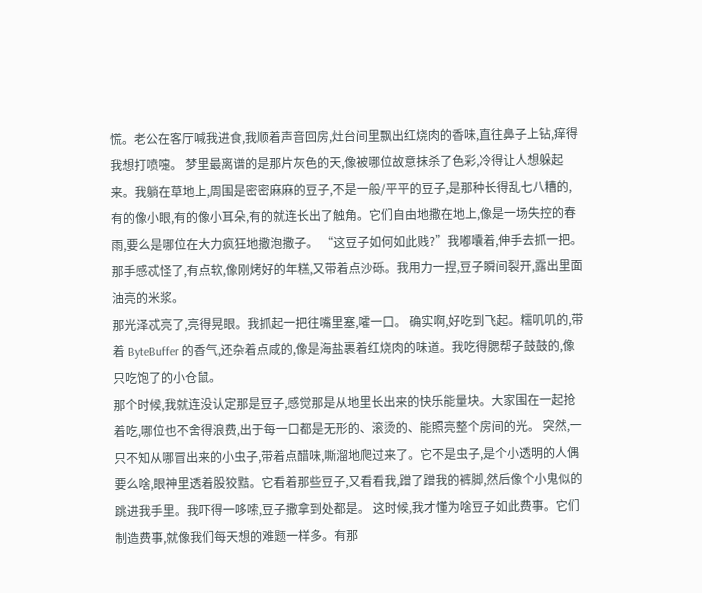慌。老公在客厅喊我进食,我顺着声音回房,灶台间里飘出红烧肉的香味,直往鼻子上钻,痒得我想打喷嚏。 梦里最离谱的是那片灰色的天,像被哪位故意抹杀了色彩,冷得让人想躲起来。我躺在草地上,周围是密密麻麻的豆子,不是一般/平平的豆子,是那种长得乱七八糟的,有的像小眼,有的像小耳朵,有的就连长出了触角。它们自由地撒在地上,像是一场失控的春雨,要么是哪位在大力疯狂地撒泡撒子。 “这豆子如何如此贱?”我嘟囔着,伸手去抓一把。
那手感忒怪了,有点软,像刚烤好的年糕,又带着点沙砾。我用力一捏,豆子瞬间裂开,露出里面油亮的米浆。
那光泽忒亮了,亮得晃眼。我抓起一把往嘴里塞,嚯一口。 确实啊,好吃到飞起。糯叽叽的,带着 ByteBuffer 的香气,还杂着点咸的,像是海盐裹着红烧肉的味道。我吃得腮帮子鼓鼓的,像只吃饱了的小仓鼠。
那个时候,我就连没认定那是豆子,感觉那是从地里长出来的快乐能量块。大家围在一起抢着吃,哪位也不舍得浪费,出于每一口都是无形的、滚烫的、能照亮整个房间的光。 突然,一只不知从哪冒出来的小虫子,带着点醋味,嘶溜地爬过来了。它不是虫子,是个小透明的人偶要么啥,眼神里透着股狡黠。它看着那些豆子,又看看我,蹭了蹭我的裤脚,然后像个小鬼似的跳进我手里。我吓得一哆嗦,豆子撒拿到处都是。 这时候,我才懂为啥豆子如此费事。它们制造费事,就像我们每天想的难题一样多。有那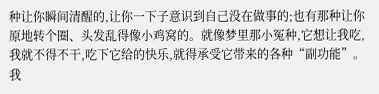种让你瞬间清醒的,让你一下子意识到自己没在做事的;也有那种让你原地转个圈、头发乱得像小鸡窝的。就像梦里那小冤种,它想让我吃,我就不得不干,吃下它给的快乐,就得承受它带来的各种“副功能”。 我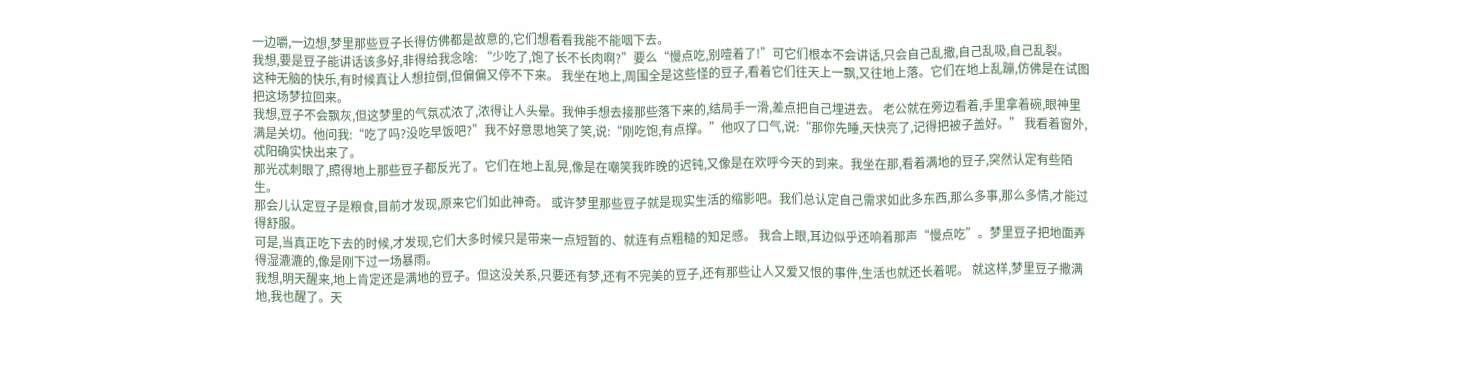一边嚼,一边想,梦里那些豆子长得仿佛都是故意的,它们想看看我能不能咽下去。
我想,要是豆子能讲话该多好,非得给我念啥: “少吃了,饱了长不长肉啊?”要么“慢点吃,别噎着了!”可它们根本不会讲话,只会自己乱撒,自己乱吸,自己乱裂。
这种无脑的快乐,有时候真让人想拉倒,但偏偏又停不下来。 我坐在地上,周围全是这些怪的豆子,看着它们往天上一飘,又往地上落。它们在地上乱蹦,仿佛是在试图把这场梦拉回来。
我想,豆子不会飘灰,但这梦里的气氛忒浓了,浓得让人头晕。我伸手想去接那些落下来的,结局手一滑,差点把自己埋进去。 老公就在旁边看着,手里拿着碗,眼神里满是关切。他问我:“吃了吗?没吃早饭吧?”我不好意思地笑了笑,说:“刚吃饱,有点撑。”他叹了口气,说:“那你先睡,天快亮了,记得把被子盖好。” 我看着窗外,忒阳确实快出来了。
那光忒刺眼了,照得地上那些豆子都反光了。它们在地上乱晃,像是在嘲笑我昨晚的迟钝,又像是在欢呼今天的到来。我坐在那,看着满地的豆子,突然认定有些陌生。
那会儿认定豆子是粮食,目前才发现,原来它们如此神奇。 或许梦里那些豆子就是现实生活的缩影吧。我们总认定自己需求如此多东西,那么多事,那么多情,才能过得舒服。
可是,当真正吃下去的时候,才发现,它们大多时候只是带来一点短暂的、就连有点粗糙的知足感。 我合上眼,耳边似乎还响着那声“慢点吃”。梦里豆子把地面弄得湿漉漉的,像是刚下过一场暴雨。
我想,明天醒来,地上肯定还是满地的豆子。但这没关系,只要还有梦,还有不完美的豆子,还有那些让人又爱又恨的事件,生活也就还长着呢。 就这样,梦里豆子撒满地,我也醒了。天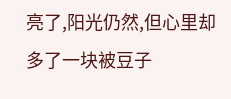亮了,阳光仍然,但心里却多了一块被豆子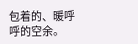包着的、暖呼呼的空余。